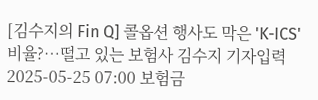[김수지의 Fin Q] 콜옵션 행사도 막은 'K-ICS' 비율?…떨고 있는 보험사 김수지 기자입력 2025-05-25 07:00 보험금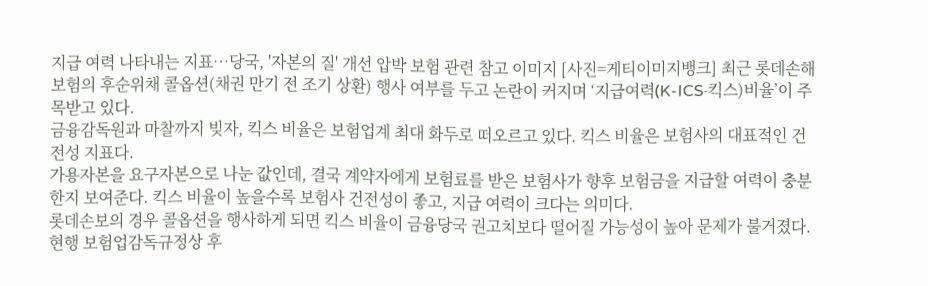지급 여력 나타내는 지표…당국, '자본의 질' 개선 압박 보험 관련 참고 이미지 [사진=게티이미지뱅크] 최근 롯데손해보험의 후순위채 콜옵션(채권 만기 전 조기 상환) 행사 여부를 두고 논란이 커지며 ‘지급여력(K-ICS·킥스)비율’이 주목받고 있다.
금융감독원과 마찰까지 빚자, 킥스 비율은 보험업계 최대 화두로 떠오르고 있다. 킥스 비율은 보험사의 대표적인 건전성 지표다.
가용자본을 요구자본으로 나눈 값인데, 결국 계약자에게 보험료를 받은 보험사가 향후 보험금을 지급할 여력이 충분한지 보여준다. 킥스 비율이 높을수록 보험사 건전성이 좋고, 지급 여력이 크다는 의미다.
롯데손보의 경우 콜옵션을 행사하게 되면 킥스 비율이 금융당국 권고치보다 떨어질 가능성이 높아 문제가 불거졌다. 현행 보험업감독규정상 후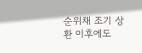순위채 조기 상환 이후에도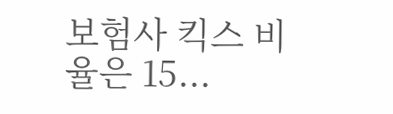보험사 킥스 비율은 15...